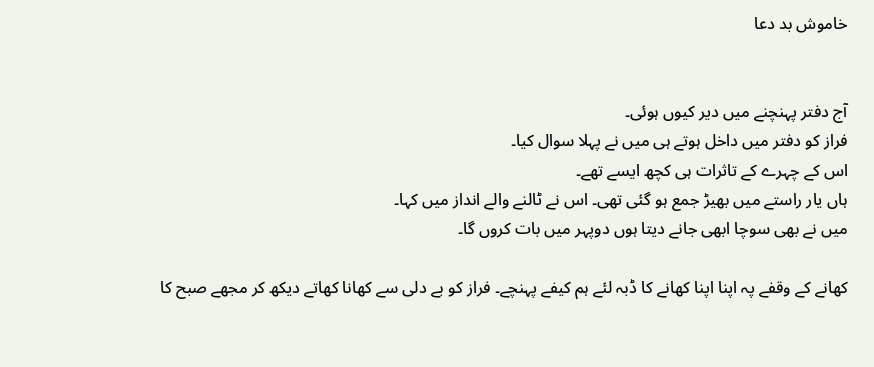خاموش بد دعا


آج دفتر پہنچنے میں دیر کیوں ہوئی۔
فراز کو دفتر میں داخل ہوتے ہی میں نے پہلا سوال کیا۔
اس کے چہرے کے تاثرات ہی کچھ ایسے تھے۔
ہاں یار راستے میں بھیڑ جمع ہو گئی تھی۔ اس نے ٹالنے والے انداز میں کہا۔
میں نے بھی سوچا ابھی جانے دیتا ہوں دوپہر میں بات کروں گا۔

کھانے کے وقفے پہ اپنا اپنا کھانے کا ڈبہ لئے ہم کیفے پہنچے۔ فراز کو بے دلی سے کھانا کھاتے دیکھ کر مجھے صبح کا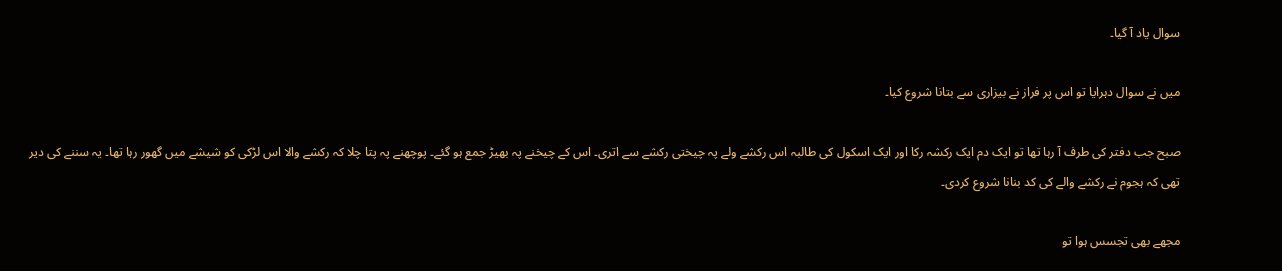سوال یاد آ گیا۔

میں نے سوال دہرایا تو اس پر فراز نے بیزاری سے بتانا شروع کیا۔

صبح جب دفتر کی طرف آ رہا تھا تو ایک دم ایک رکشہ رکا اور ایک اسکول کی طالبہ اس رکشے ولے پہ چیختی رکشے سے اتری۔ اس کے چیخنے پہ بھیڑ جمع ہو گئے۔ پوچھنے پہ پتا چلا کہ رکشے والا اس لڑکی کو شیشے میں گھور رہا تھا۔ یہ سننے کی دیر تھی کہ ہجوم نے رکشے والے کی کد بنانا شروع کردی۔

مجھے بھی تجسس ہوا تو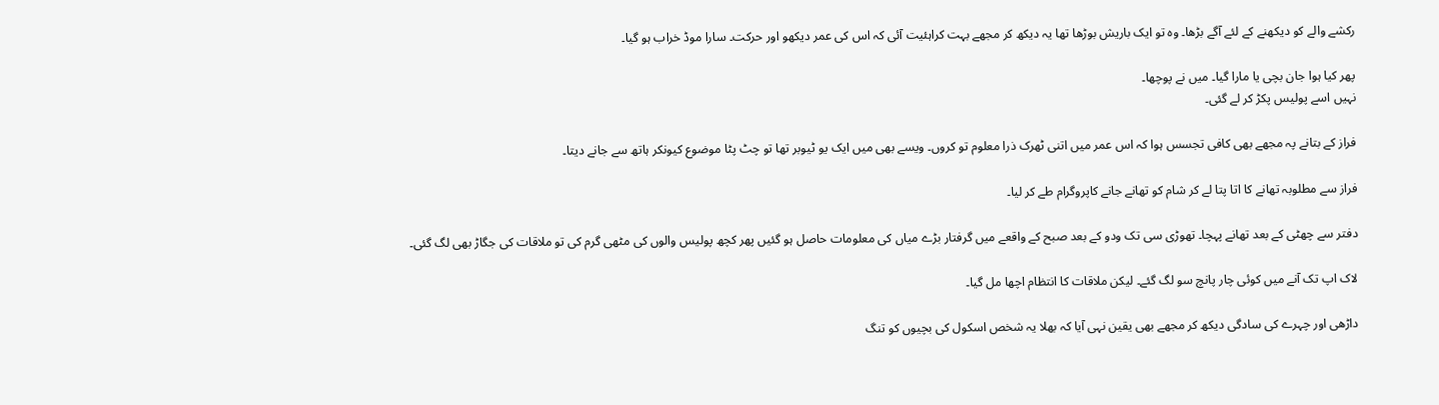رکشے والے کو دیکھنے کے لئے آگے بڑھا۔ وہ تو ایک باریش بوڑھا تھا یہ دیکھ کر مجھے بہت کراہئیت آئی کہ اس کی عمر دیکھو اور حرکت۔ سارا موڈ خراب ہو گیا۔

پھر کیا ہوا جان بچی یا مارا گیا۔ میں نے پوچھا۔
نہیں اسے پولیس پکڑ کر لے گئی۔

فراز کے بتانے پہ مجھے بھی کافی تجسس ہوا کہ اس عمر میں اتنی ٹھرک ذرا معلوم تو کروں۔ ویسے بھی میں ایک یو ٹیوبر تھا تو چٹ پٹا موضوع کیونکر ہاتھ سے جانے دیتا۔

فراز سے مطلوبہ تھانے کا اتا پتا لے کر شام کو تھانے جانے کاپروگرام طے کر لیا۔

دفتر سے چھٹی کے بعد تھانے پہچا۔ تھوڑی سی تک ودو کے بعد صبح کے واقعے میں گرفتار بڑے میاں کی معلومات حاصل ہو گئیں پھر کچھ پولیس والوں کی مٹھی گرم کی تو ملاقات کی جگاڑ بھی لگ گئی۔

لاک اپ تک آنے میں کوئی چار پانچ سو لگ گئے۔ لیکن ملاقات کا انتظام اچھا مل گیا۔

داڑھی اور چہرے کی سادگی دیکھ کر مجھے بھی یقین نہی آیا کہ بھلا یہ شخص اسکول کی بچیوں کو تنگ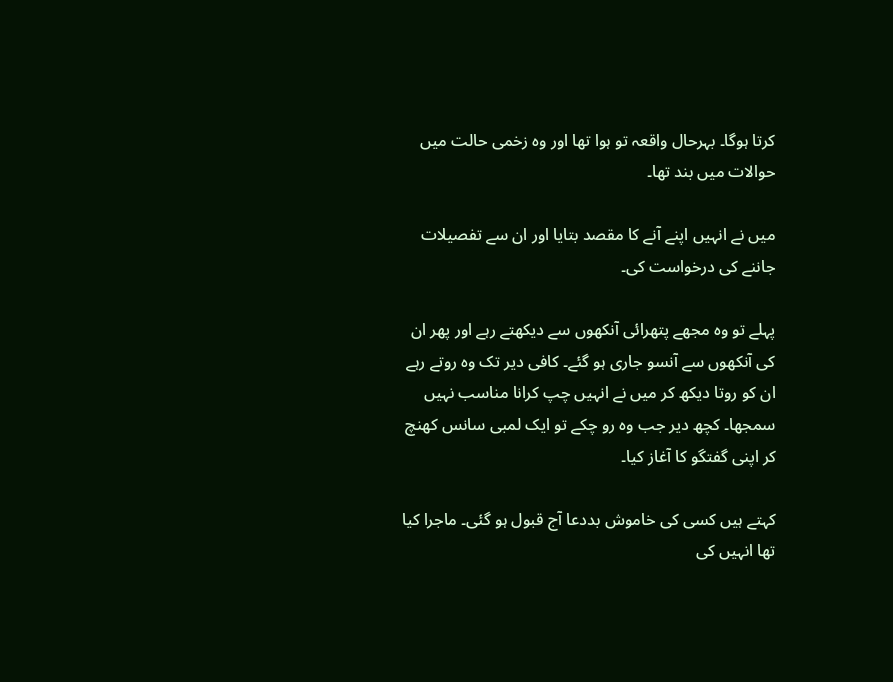کرتا ہوگا۔ بہرحال واقعہ تو ہوا تھا اور وہ زخمی حالت میں حوالات میں بند تھا۔

میں نے انہیں اپنے آنے کا مقصد بتایا اور ان سے تفصیلات جاننے کی درخواست کی۔

پہلے تو وہ مجھے پتھرائی آنکھوں سے دیکھتے رہے اور پھر ان کی آنکھوں سے آنسو جاری ہو گئے۔ کافی دیر تک وہ روتے رہے ان کو روتا دیکھ کر میں نے انہیں چپ کرانا مناسب نہیں سمجھا۔ کچھ دیر جب وہ رو چکے تو ایک لمبی سانس کھنچ کر اپنی گفتگو کا آغاز کیا۔

کہتے ہیں کسی کی خاموش بددعا آج قبول ہو گئی۔ ماجرا کیا تھا انہیں کی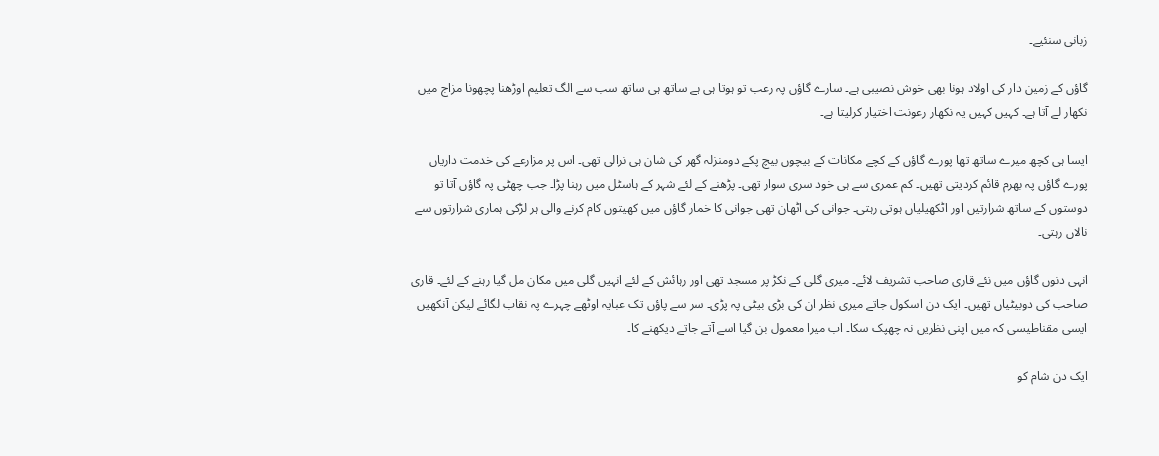زبانی سنئیے۔

گاؤں کے زمین دار کی اولاد ہونا بھی خوش نصیبی ہے۔ سارے گاؤں پہ رعب تو ہوتا ہی ہے ساتھ ہی ساتھ سب سے الگ تعلیم اوڑھنا پچھونا مزاج میں نکھار لے آتا ہے۔ کہیں کہیں یہ نکھار رعونت اختیار کرلیتا ہے۔

ایسا ہی کچھ میرے ساتھ تھا پورے گاؤں کے کچے مکانات کے بیچوں بیچ پکے دومنزلہ گھر کی شان ہی نرالی تھی۔ اس پر مزارعے کی خدمت داریاں پورے گاؤں پہ بھرم قائم کردیتی تھیں۔ کم عمری سے ہی خود سری سوار تھی۔ پڑھنے کے لئے شہر کے ہاسٹل میں رہنا پڑا۔ جب چھٹی پہ گاؤں آتا تو دوستوں کے ساتھ شرارتیں اور اٹکھیلیاں ہوتی رہتی۔ جوانی کی اٹھان تھی جوانی کا خمار گاؤں میں کھیتوں کام کرنے والی ہر لڑکی ہماری شرارتوں سے نالاں رہتی۔

انہی دنوں گاؤں میں نئے قاری صاحب تشریف لائے۔ میری گلی کے نکڑ پر مسجد تھی اور رہائش کے لئے انہیں گلی میں مکان مل گیا رہنے کے لئے۔ قاری صاحب کی دوبیٹیاں تھیں۔ ایک دن اسکول جاتے میری نظر ان کی بڑی بیٹی پہ پڑی۔ سر سے پاؤں تک عبایہ اوٹھے چہرے پہ نقاب لگائے لیکن آنکھیں ایسی مقناطیسی کہ میں اپنی نظریں نہ چھپک سکا۔ اب میرا معمول بن گیا اسے آتے جاتے دیکھنے کا۔

ایک دن شام کو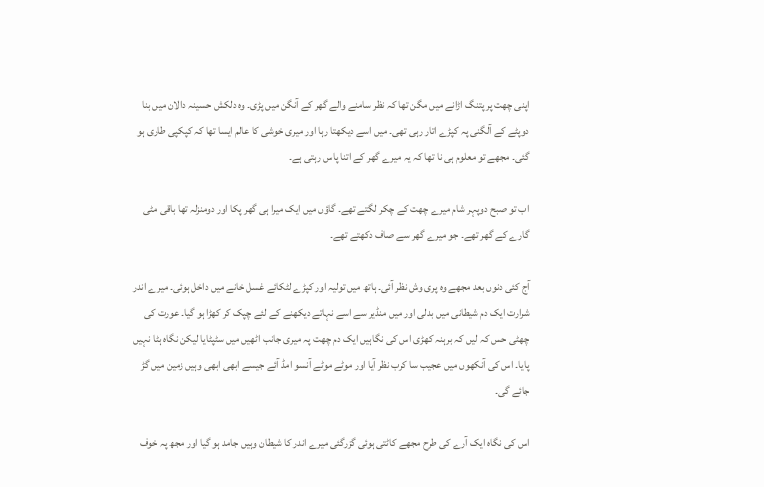اپنی چھت پر پتنگ اڑانے میں مگن تھا کہ نظر سامنے والے گھر کے آنگن میں پڑی۔ وہ دلکش حسینہ دالان میں بنا دوپٹے کے آلگنی پہ کپڑے اتار رہی تھی۔ میں اسے دیکھتا رہا اور میری خوشی کا عالم ایسا تھا کہ کپکپی طاری ہو گئی۔ مجھے تو معلوم ہی نا تھا کہ یہ میرے گھر کے اتنا پاس رہتی ہے۔

اب تو صبح دوپہر شام میرے چھت کے چکر لگتے تھے۔ گاؤں میں ایک میرا ہی گھر پکا اور دومنزلہ تھا باقی مٹی گارے کے گھر تھے۔ جو میرے گھر سے صاف دکھتے تھے۔

آج کئی دنوں بعد مجھے وہ پری وش نظر آئی۔ ہاتھ میں تولیہ اور کپڑے لٹکائے غسل خانے میں داخل ہوئی۔ میرے اندر شرارت ایک دم شیطانی میں بدلی اور میں منڈیر سے اسے نہاتے دیکھنے کے لئے چپک کر کھڑا ہو گیا۔ عورت کی چھٹی حس کہ لیں کہ برہنہ کھڑی اس کی نگاہیں ایک دم چھت پہ میری جانب اٹھیں میں سٹپٹایا لیکن نگاہ ہٹا نہیں پایا۔ اس کی آنکھوں میں عجیب سا کرب نظر آیا اور موٹے موٹے آنسو امڈ آئے جیسے ابھی ابھی وہیں زمین میں گڑ جائے گی۔

اس کی نگاہ ایک آرے کی طرح مجھے کاٹتی ہوئی گزرگئی میرے اندر کا شیطان وہیں جامد ہو گیا اور مجھ پہ خوف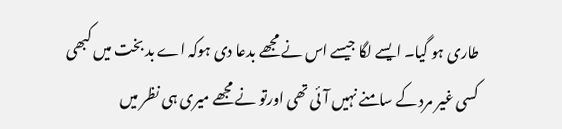طاری ہو گیا۔ ایسے لگا جیسے اس نے مجھے بدعا دی ہوکہ اے بد بخت میں کبھی کسی غیر مرد کے سامنے نہیں آئی تھی اورتو نے مجھے میری ہی نظر میں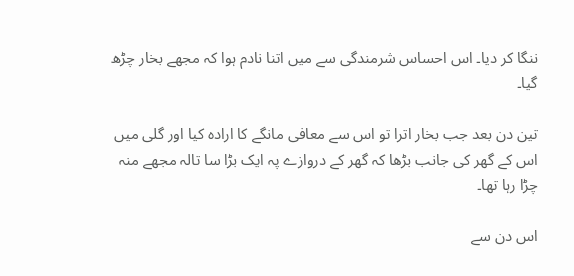ننگا کر دیا۔ اس احساس شرمندگی سے میں اتنا نادم ہوا کہ مجھے بخار چڑھ گیا۔

تین دن بعد جب بخار اترا تو اس سے معافی مانگے کا ارادہ کیا اور گلی میں اس کے گھر کی جانب بڑھا کہ گھر کے دروازے پہ ایک بڑا سا تالہ مجھے منہ چڑا رہا تھا۔

اس دن سے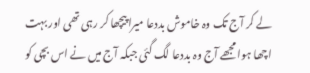لے کر آج تک وہ خاموش بددعا میرا پیچھا کر رہی تھی اور بہت اچھا ہوا مجھے آج وہ بددعا لگ گئی جبکہ آج میں نے اس بچی کو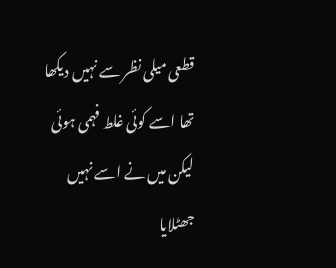قطعی میلی نظر سے نہیں دیکھا تھا اسے کوئی غلط فہمی ہوئی لیکن میں نے اسے نہیں جھٹلایا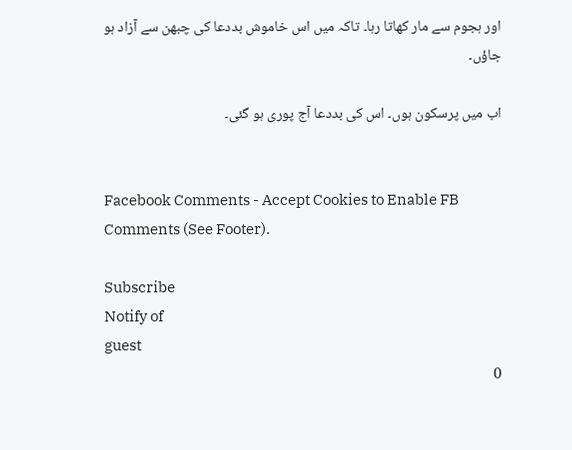اور ہجوم سے مار کھاتا رہا۔ تاکہ میں اس خاموش بددعا کی چبھن سے آزاد ہو جاؤں۔

اب میں پرسکون ہوں۔ اس کی بددعا آج پوری ہو گئی۔


Facebook Comments - Accept Cookies to Enable FB Comments (See Footer).

Subscribe
Notify of
guest
0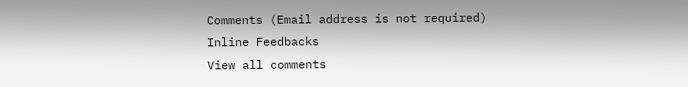Comments (Email address is not required)
Inline Feedbacks
View all comments